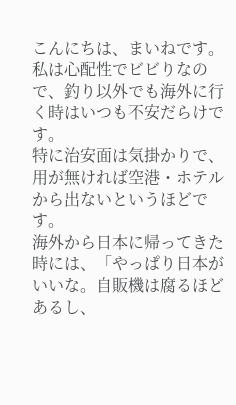こんにちは、まいねです。
私は心配性でビビりなので、釣り以外でも海外に行く時はいつも不安だらけです。
特に治安面は気掛かりで、用が無ければ空港・ホテルから出ないというほどです。
海外から日本に帰ってきた時には、「やっぱり日本がいいな。自販機は腐るほどあるし、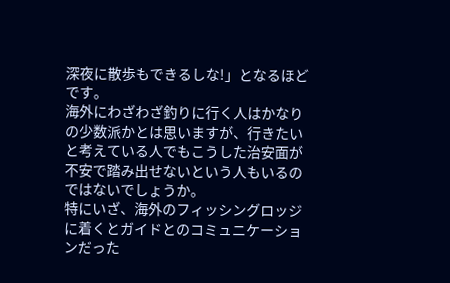深夜に散歩もできるしな!」となるほどです。
海外にわざわざ釣りに行く人はかなりの少数派かとは思いますが、行きたいと考えている人でもこうした治安面が不安で踏み出せないという人もいるのではないでしょうか。
特にいざ、海外のフィッシングロッジに着くとガイドとのコミュニケーションだった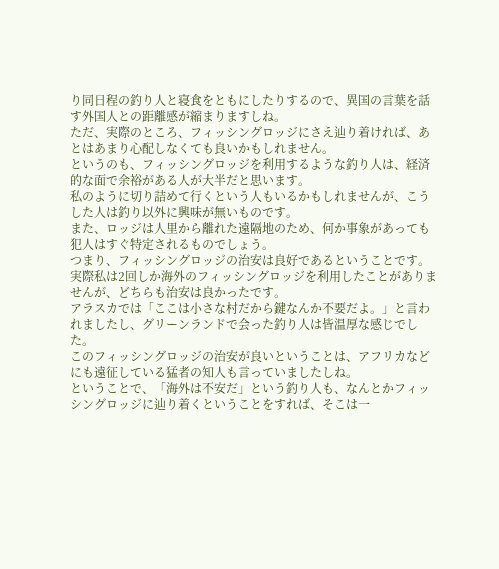り同日程の釣り人と寝食をともにしたりするので、異国の言葉を話す外国人との距離感が縮まりますしね。
ただ、実際のところ、フィッシングロッジにさえ辿り着ければ、あとはあまり心配しなくても良いかもしれません。
というのも、フィッシングロッジを利用するような釣り人は、経済的な面で余裕がある人が大半だと思います。
私のように切り詰めて行くという人もいるかもしれませんが、こうした人は釣り以外に興味が無いものです。
また、ロッジは人里から離れた遠隔地のため、何か事象があっても犯人はすぐ特定されるものでしょう。
つまり、フィッシングロッジの治安は良好であるということです。
実際私は2回しか海外のフィッシングロッジを利用したことがありませんが、どちらも治安は良かったです。
アラスカでは「ここは小さな村だから鍵なんか不要だよ。」と言われましたし、グリーンランドで会った釣り人は皆温厚な感じでした。
このフィッシングロッジの治安が良いということは、アフリカなどにも遠征している猛者の知人も言っていましたしね。
ということで、「海外は不安だ」という釣り人も、なんとかフィッシングロッジに辿り着くということをすれば、そこは一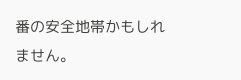番の安全地帯かもしれません。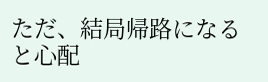ただ、結局帰路になると心配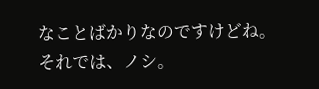なことばかりなのですけどね。
それでは、ノシ。